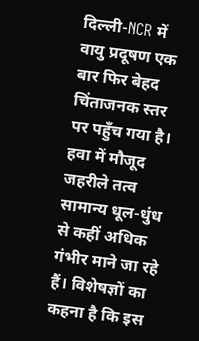दिल्ली-NCR में वायु प्रदूषण एक बार फिर बेहद चिंताजनक स्तर पर पहुँच गया है। हवा में मौजूद जहरीले तत्व सामान्य धूल-धुंध से कहीं अधिक गंभीर माने जा रहे हैं। विशेषज्ञों का कहना है कि इस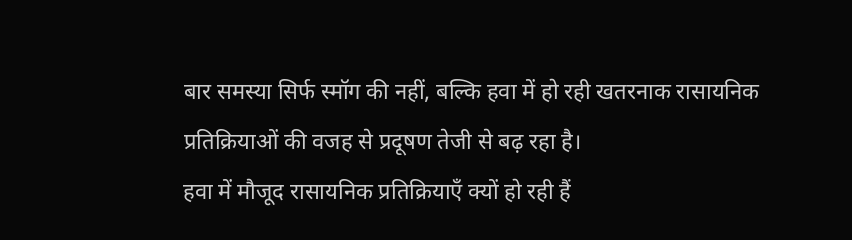बार समस्या सिर्फ स्मॉग की नहीं, बल्कि हवा में हो रही खतरनाक रासायनिक प्रतिक्रियाओं की वजह से प्रदूषण तेजी से बढ़ रहा है।
हवा में मौजूद रासायनिक प्रतिक्रियाएँ क्यों हो रही हैं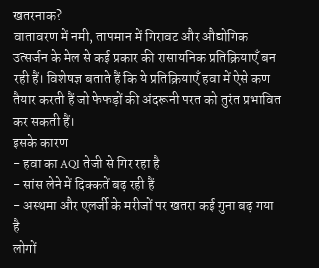खतरनाक?
वातावरण में नमी, तापमान में गिरावट और औद्योगिक उत्सर्जन के मेल से कई प्रकार की रासायनिक प्रतिक्रियाएँ बन रही हैं। विशेषज्ञ बताते हैं कि ये प्रतिक्रियाएँ हवा में ऐसे कण तैयार करती हैं जो फेफड़ों की अंदरूनी परत को तुरंत प्रभावित कर सकती हैं।
इसके कारण
- हवा का AQI तेजी से गिर रहा है
- सांस लेने में दिक्कतें बढ़ रही हैं
- अस्थमा और एलर्जी के मरीजों पर खतरा कई गुना बढ़ गया है
लोगों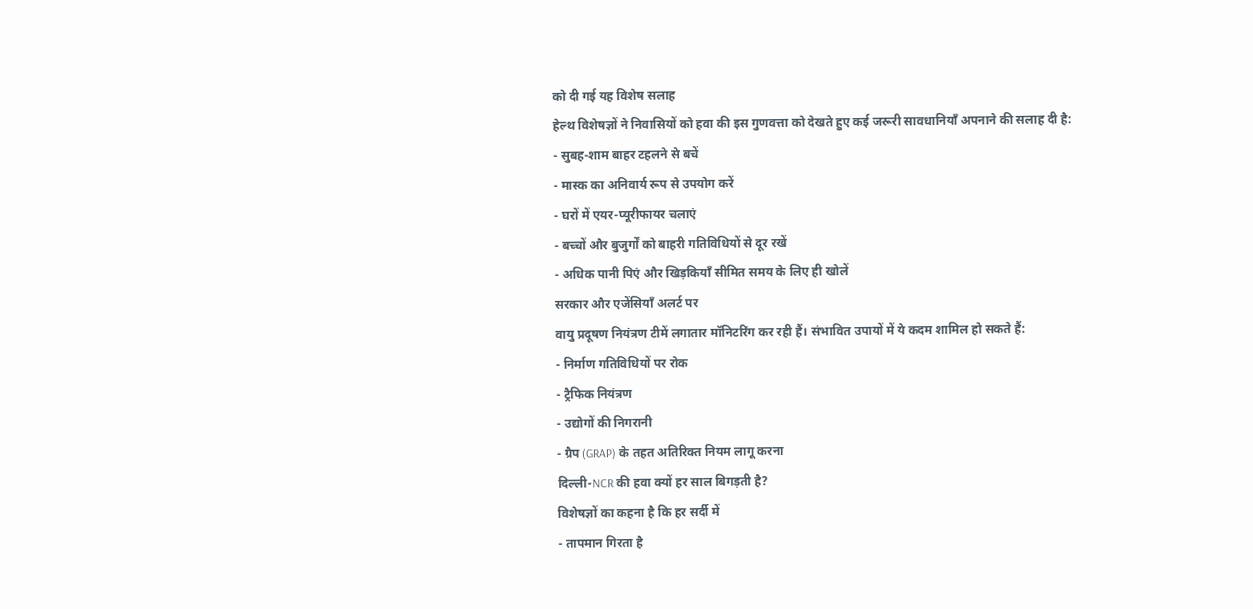को दी गई यह विशेष सलाह
हेल्थ विशेषज्ञों ने निवासियों को हवा की इस गुणवत्ता को देखते हुए कई जरूरी सावधानियाँ अपनाने की सलाह दी है:
- सुबह-शाम बाहर टहलने से बचें
- मास्क का अनिवार्य रूप से उपयोग करें
- घरों में एयर-प्यूरीफायर चलाएं
- बच्चों और बुजुर्गों को बाहरी गतिविधियों से दूर रखें
- अधिक पानी पिएं और खिड़कियाँ सीमित समय के लिए ही खोलें
सरकार और एजेंसियाँ अलर्ट पर
वायु प्रदूषण नियंत्रण टीमें लगातार मॉनिटरिंग कर रही हैं। संभावित उपायों में ये कदम शामिल हो सकते हैं:
- निर्माण गतिविधियों पर रोक
- ट्रैफिक नियंत्रण
- उद्योगों की निगरानी
- ग्रैप (GRAP) के तहत अतिरिक्त नियम लागू करना
दिल्ली-NCR की हवा क्यों हर साल बिगड़ती है?
विशेषज्ञों का कहना है कि हर सर्दी में
- तापमान गिरता है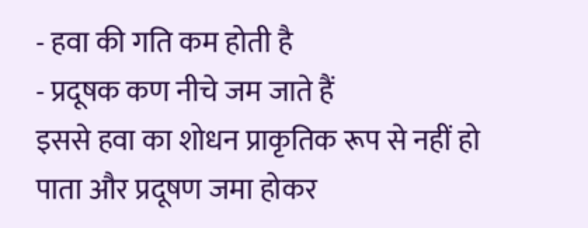- हवा की गति कम होती है
- प्रदूषक कण नीचे जम जाते हैं
इससे हवा का शोधन प्राकृतिक रूप से नहीं हो पाता और प्रदूषण जमा होकर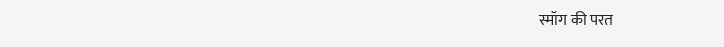स्मॉग की परत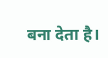बना देता है।